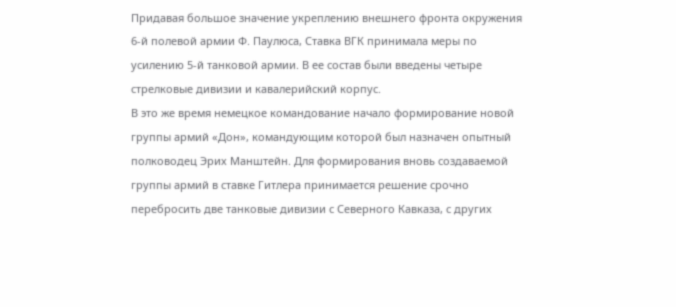Придавая большое значение укреплению внешнего фронта окружения 6-й полевой армии Ф. Паулюса, Ставка ВГК принимала меры по усилению 5-й танковой армии. В ее состав были введены четыре стрелковые дивизии и кавалерийский корпус.
В это же время немецкое командование начало формирование новой группы армий «Дон», командующим которой был назначен опытный полководец Эрих Манштейн. Для формирования вновь создаваемой группы армий в ставке Гитлера принимается решение срочно перебросить две танковые дивизии с Северного Кавказа, с других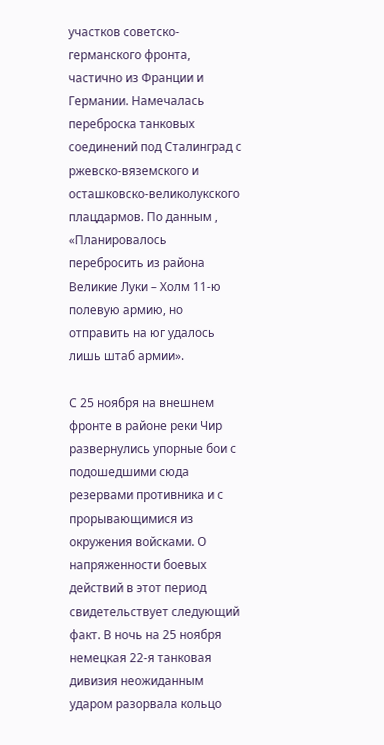участков советско-германского фронта, частично из Франции и Германии. Намечалась переброска танковых соединений под Сталинград с ржевско-вяземского и осташковско-великолукского плацдармов. По данным , «Планировалось перебросить из района Великие Луки – Холм 11-ю полевую армию, но отправить на юг удалось лишь штаб армии».

С 25 ноября на внешнем фронте в районе реки Чир развернулись упорные бои с подошедшими сюда резервами противника и с прорывающимися из окружения войсками. О напряженности боевых действий в этот период свидетельствует следующий факт. В ночь на 25 ноября немецкая 22-я танковая дивизия неожиданным ударом разорвала кольцо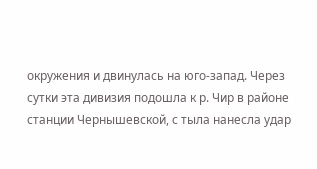окружения и двинулась на юго-запад. Через сутки эта дивизия подошла к р. Чир в районе станции Чернышевской, с тыла нанесла удар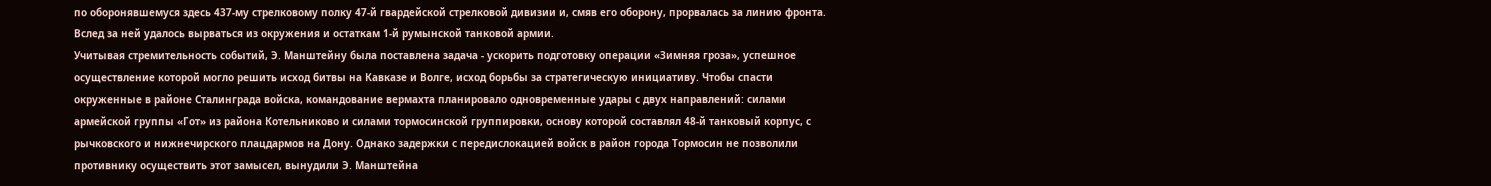по оборонявшемуся здесь 437-му стрелковому полку 47-й гвардейской стрелковой дивизии и, смяв его оборону, прорвалась за линию фронта. Вслед за ней удалось вырваться из окружения и остаткам 1-й румынской танковой армии.
Учитывая стремительность событий, Э. Манштейну была поставлена задача - ускорить подготовку операции «Зимняя гроза», успешное осуществление которой могло решить исход битвы на Кавказе и Волге, исход борьбы за стратегическую инициативу. Чтобы спасти окруженные в районе Сталинграда войска, командование вермахта планировало одновременные удары с двух направлений: силами армейской группы «Гот» из района Котельниково и силами тормосинской группировки, основу которой составлял 48-й танковый корпус, с рычковского и нижнечирского плацдармов на Дону. Однако задержки с передислокацией войск в район города Тормосин не позволили противнику осуществить этот замысел, вынудили Э. Манштейна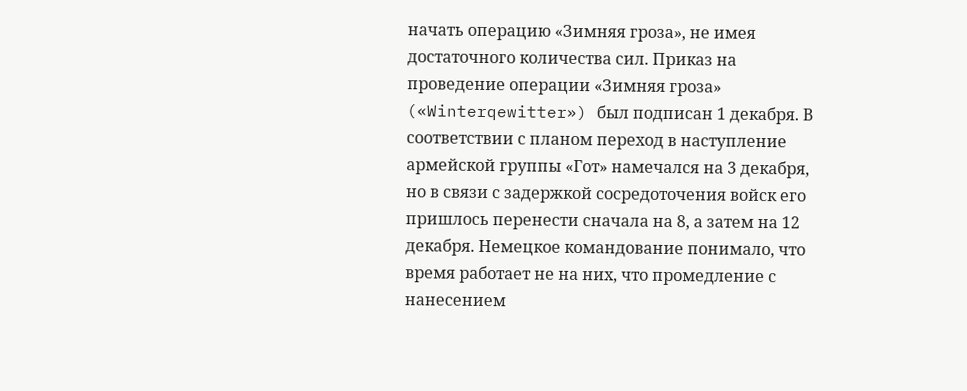начать операцию «Зимняя гроза», не имея достаточного количества сил. Приказ на проведение операции «Зимняя гроза» («Winterqewitter») был подписан 1 декабря. В соответствии с планом переход в наступление армейской группы «Гот» намечался на 3 декабря, но в связи с задержкой сосредоточения войск его пришлось перенести сначала на 8, а затем на 12 декабря. Немецкое командование понимало, что время работает не на них, что промедление с нанесением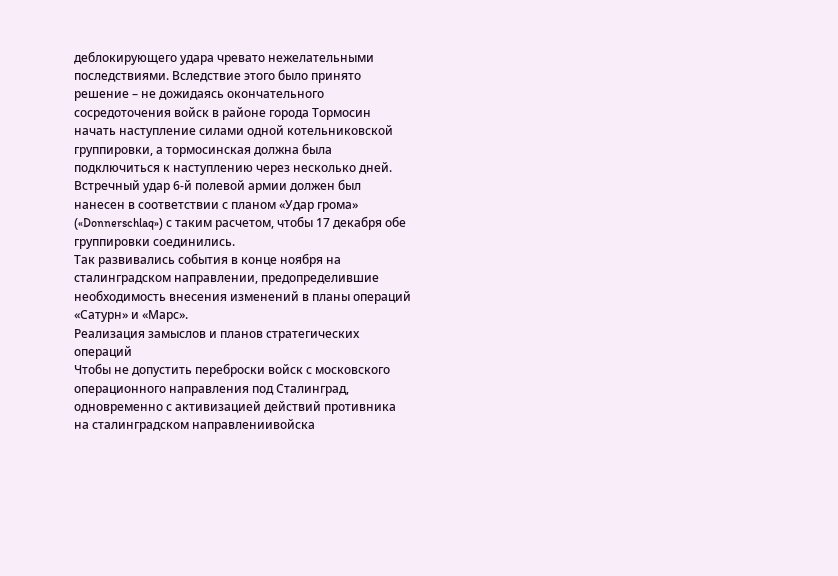деблокирующего удара чревато нежелательными последствиями. Вследствие этого было принято решение – не дожидаясь окончательного сосредоточения войск в районе города Тормосин начать наступление силами одной котельниковской группировки, а тормосинская должна была подключиться к наступлению через несколько дней.
Встречный удар 6-й полевой армии должен был нанесен в соответствии с планом «Удар грома» («Donnerschlaq») с таким расчетом, чтобы 17 декабря обе группировки соединились.
Так развивались события в конце ноября на сталинградском направлении, предопределившие необходимость внесения изменений в планы операций «Сатурн» и «Марс».
Реализация замыслов и планов стратегических операций
Чтобы не допустить переброски войск с московского операционного направления под Сталинград, одновременно с активизацией действий противника на сталинградском направлениивойска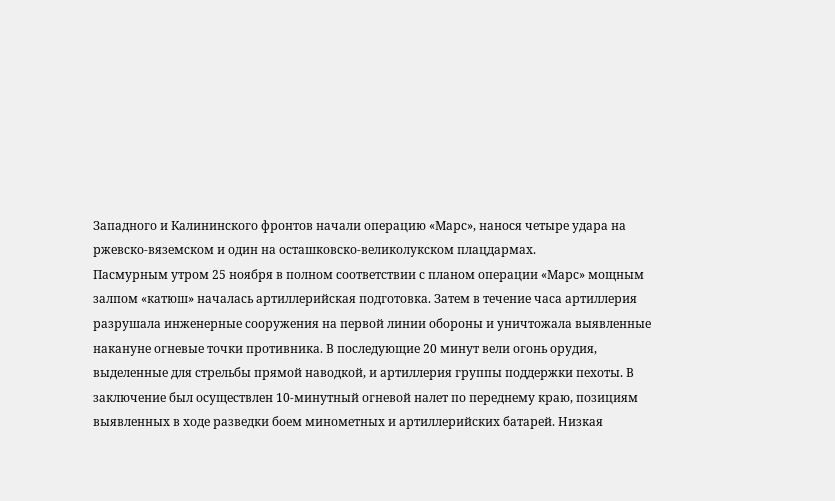Западного и Калининского фронтов начали операцию «Марс», нанося четыре удара на ржевско-вяземском и один на осташковско-великолукском плацдармах.
Пасмурным утром 25 ноября в полном соответствии с планом операции «Марс» мощным залпом «катюш» началась артиллерийская подготовка. Затем в течение часа артиллерия разрушала инженерные сооружения на первой линии обороны и уничтожала выявленные накануне огневые точки противника. В последующие 20 минут вели огонь орудия, выделенные для стрельбы прямой наводкой, и артиллерия группы поддержки пехоты. В заключение был осуществлен 10-минутный огневой налет по переднему краю, позициям выявленных в ходе разведки боем минометных и артиллерийских батарей. Низкая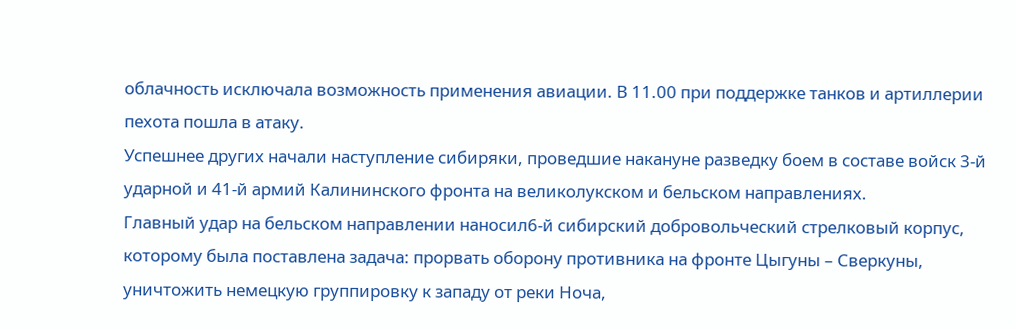облачность исключала возможность применения авиации. В 11.00 при поддержке танков и артиллерии пехота пошла в атаку.
Успешнее других начали наступление сибиряки, проведшие накануне разведку боем в составе войск 3-й ударной и 41-й армий Калининского фронта на великолукском и бельском направлениях.
Главный удар на бельском направлении наносил6-й сибирский добровольческий стрелковый корпус, которому была поставлена задача: прорвать оборону противника на фронте Цыгуны – Сверкуны, уничтожить немецкую группировку к западу от реки Ноча,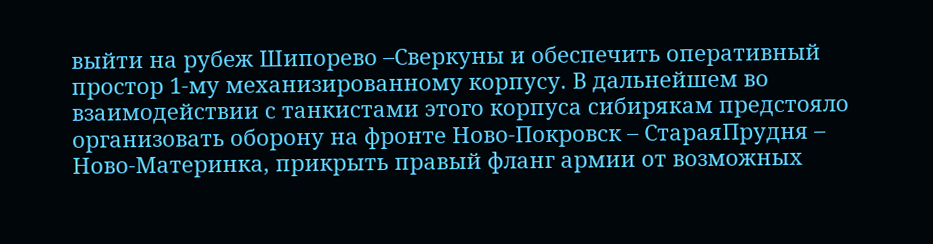выйти на рубеж Шипорево –Сверкуны и обеспечить оперативный простор 1-му механизированному корпусу. В дальнейшем во взаимодействии с танкистами этого корпуса сибирякам предстояло организовать оборону на фронте Ново-Покровск – СтараяПрудня – Ново-Материнка, прикрыть правый фланг армии от возможных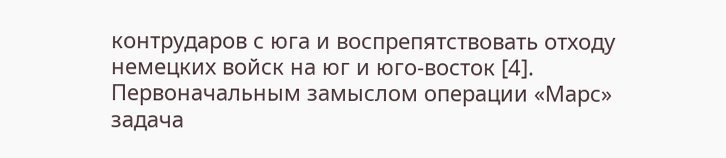контрударов с юга и воспрепятствовать отходу немецких войск на юг и юго-восток [4]. Первоначальным замыслом операции «Марс» задача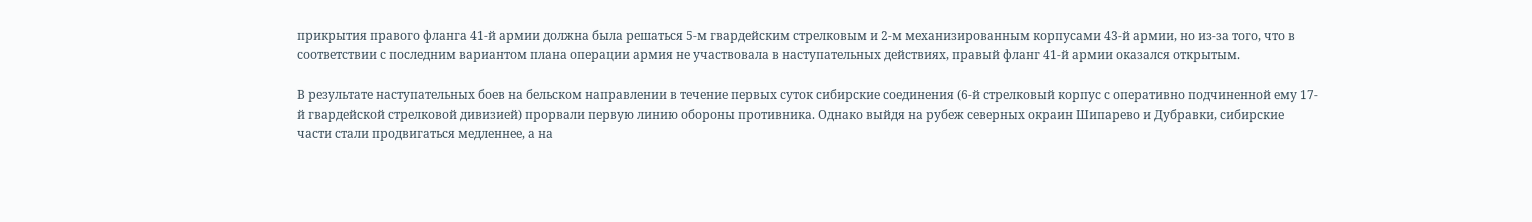прикрытия правого фланга 41-й армии должна была решаться 5-м гвардейским стрелковым и 2-м механизированным корпусами 43-й армии, но из-за того, что в соответствии с последним вариантом плана операции армия не участвовала в наступательных действиях, правый фланг 41-й армии оказался открытым.

В результате наступательных боев на бельском направлении в течение первых суток сибирские соединения (6-й стрелковый корпус с оперативно подчиненной ему 17-й гвардейской стрелковой дивизией) прорвали первую линию обороны противника. Однако выйдя на рубеж северных окраин Шипарево и Дубравки, сибирские части стали продвигаться медленнее, а на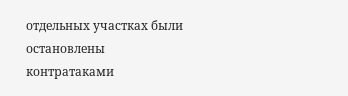отдельных участках были остановлены контратаками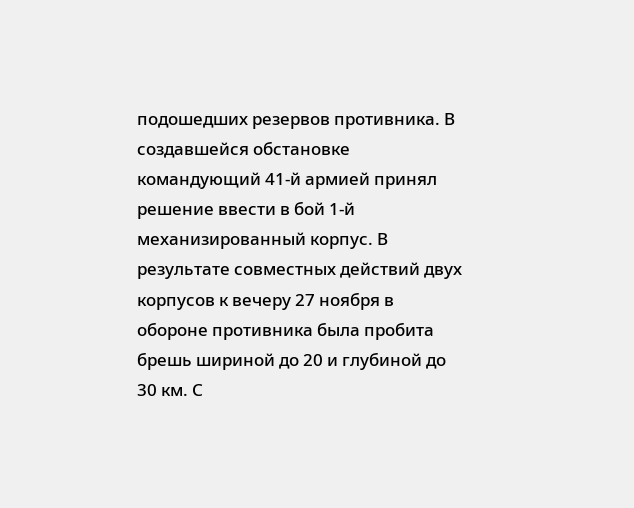подошедших резервов противника. В создавшейся обстановке командующий 41-й армией принял решение ввести в бой 1-й механизированный корпус. В результате совместных действий двух корпусов к вечеру 27 ноября в обороне противника была пробита брешь шириной до 20 и глубиной до 30 км. С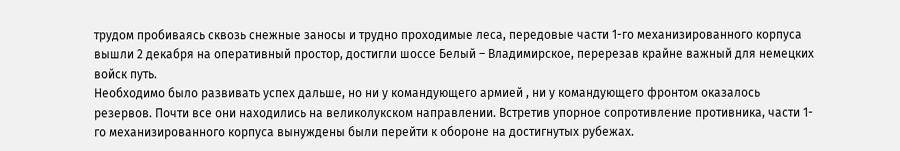трудом пробиваясь сквозь снежные заносы и трудно проходимые леса, передовые части 1-го механизированного корпуса вышли 2 декабря на оперативный простор, достигли шоссе Белый – Владимирское, перерезав крайне важный для немецких войск путь.
Необходимо было развивать успех дальше, но ни у командующего армией , ни у командующего фронтом оказалось резервов. Почти все они находились на великолукском направлении. Встретив упорное сопротивление противника, части 1-го механизированного корпуса вынуждены были перейти к обороне на достигнутых рубежах.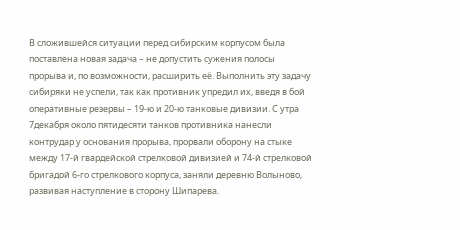В сложившейся ситуации перед сибирским корпусом была поставлена новая задача – не допустить сужения полосы прорыва и, по возможности, расширить её. Выполнить эту задачу сибиряки не успели, так как противник упредил их, введя в бой оперативные резервы – 19-ю и 20-ю танковые дивизии. С утра 7декабря около пятидесяти танков противника нанесли контрудар у основания прорыва, прорвали оборону на стыке между 17-й гвардейской стрелковой дивизией и 74-й стрелковой бригадой 6-го стрелкового корпуса, заняли деревню Волыново, развивая наступление в сторону Шипарева.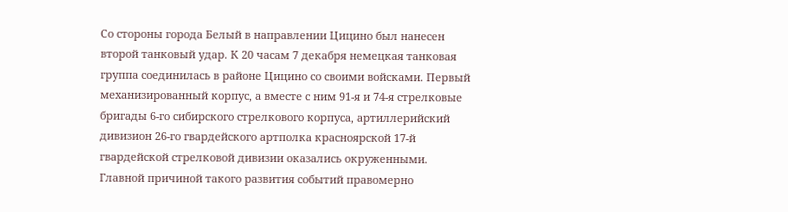Со стороны города Белый в направлении Цицино был нанесен второй танковый удар. К 20 часам 7 декабря немецкая танковая группа соединилась в районе Цицино со своими войсками. Первый механизированный корпус, а вместе с ним 91-я и 74-я стрелковые бригады 6-го сибирского стрелкового корпуса, артиллерийский дивизион 26-го гвардейского артполка красноярской 17-й гвардейской стрелковой дивизии оказались окруженными. Главной причиной такого развития событий правомерно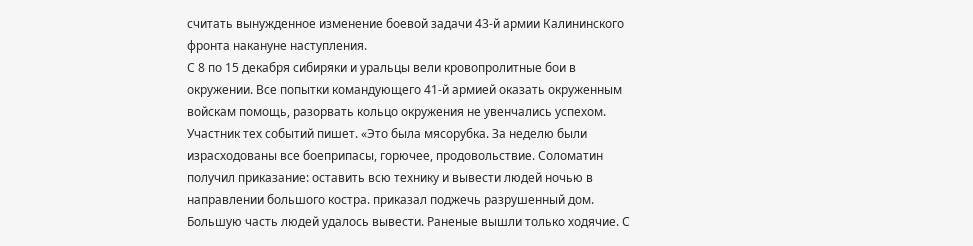считать вынужденное изменение боевой задачи 43-й армии Калининского фронта накануне наступления.
С 8 по 15 декабря сибиряки и уральцы вели кровопролитные бои в окружении. Все попытки командующего 41-й армией оказать окруженным войскам помощь, разорвать кольцо окружения не увенчались успехом. Участник тех событий пишет. «Это была мясорубка. За неделю были израсходованы все боеприпасы, горючее, продовольствие. Соломатин получил приказание: оставить всю технику и вывести людей ночью в направлении большого костра. приказал поджечь разрушенный дом. Большую часть людей удалось вывести. Раненые вышли только ходячие. С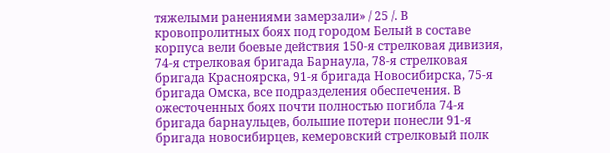тяжелыми ранениями замерзали» / 25 /. В кровопролитных боях под городом Белый в составе корпуса вели боевые действия 150-я стрелковая дивизия, 74-я стрелковая бригада Барнаула, 78-я стрелковая бригада Красноярска, 91-я бригада Новосибирска, 75-я бригада Омска, все подразделения обеспечения. В ожесточенных боях почти полностью погибла 74-я бригада барнаульцев, большие потери понесли 91-я бригада новосибирцев, кемеровский стрелковый полк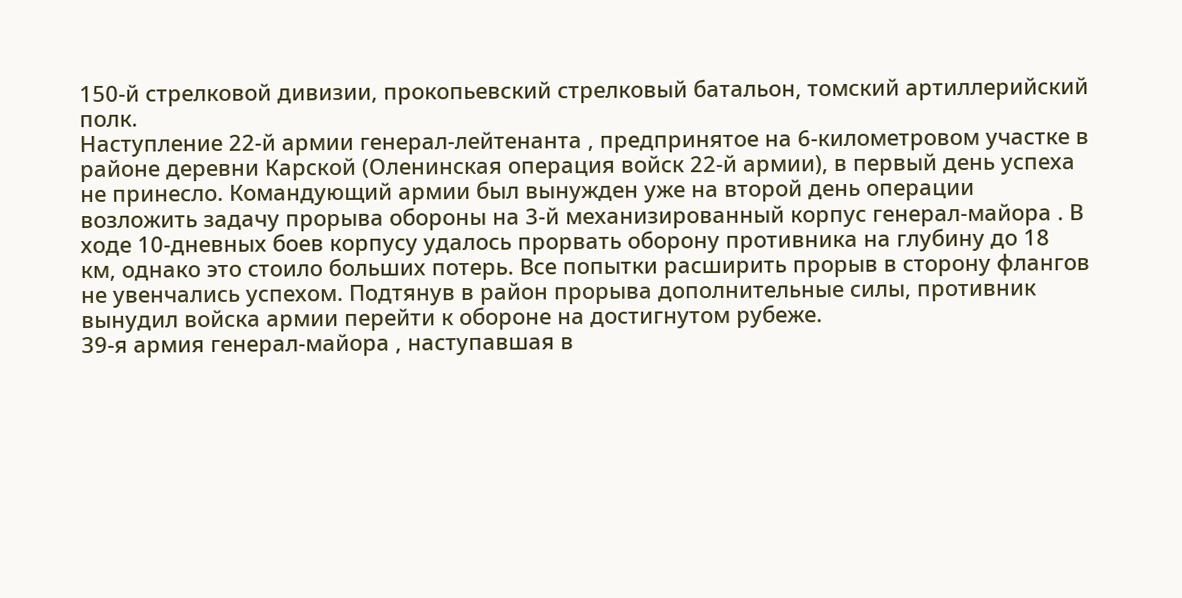150-й стрелковой дивизии, прокопьевский стрелковый батальон, томский артиллерийский полк.
Наступление 22-й армии генерал-лейтенанта , предпринятое на 6-километровом участке в районе деревни Карской (Оленинская операция войск 22-й армии), в первый день успеха не принесло. Командующий армии был вынужден уже на второй день операции возложить задачу прорыва обороны на 3-й механизированный корпус генерал-майора . В ходе 10-дневных боев корпусу удалось прорвать оборону противника на глубину до 18 км, однако это стоило больших потерь. Все попытки расширить прорыв в сторону флангов не увенчались успехом. Подтянув в район прорыва дополнительные силы, противник вынудил войска армии перейти к обороне на достигнутом рубеже.
39-я армия генерал-майора , наступавшая в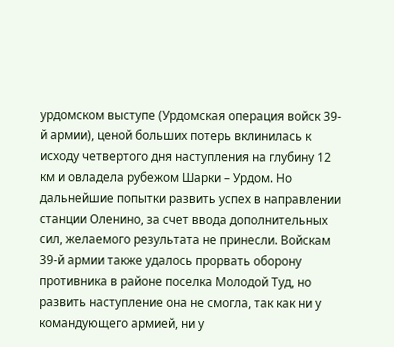урдомском выступе (Урдомская операция войск 39-й армии), ценой больших потерь вклинилась к исходу четвертого дня наступления на глубину 12 км и овладела рубежом Шарки – Урдом. Но дальнейшие попытки развить успех в направлении станции Оленино, за счет ввода дополнительных сил, желаемого результата не принесли. Войскам 39-й армии также удалось прорвать оборону противника в районе поселка Молодой Туд, но развить наступление она не смогла, так как ни у командующего армией, ни у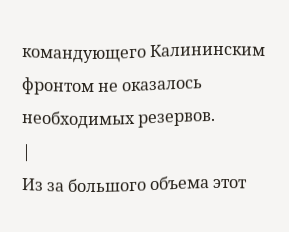командующего Калининским фронтом не оказалось необходимых резервов.
|
Из за большого объема этот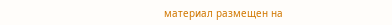материал размещен на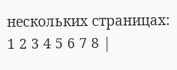нескольких страницах:
1 2 3 4 5 6 7 8 |